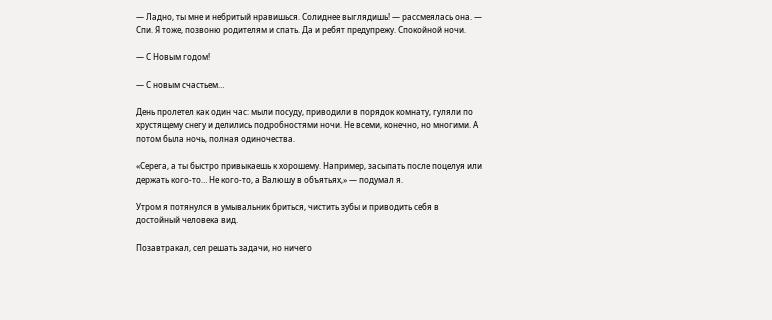— Ладно, ты мне и небритый нравишься. Солиднее выглядишь! — рассмеялась она. — Спи. Я тоже, позвоню родителям и спать. Да и ребят предупрежу. Спокойной ночи.

— С Новым годом!

— С новым счастьем…

День пролетел как один час: мыли посуду, приводили в порядок комнату, гуляли по хрустящему снегу и делились подробностями ночи. Не всеми, конечно, но многими. А потом была ночь, полная одиночества.

«Серега, а ты быстро привыкаешь к хорошему. Например, засыпать после поцелуя или держать кого-то… Не кого-то, а Валюшу в объятьях,» — подумал я.

Утром я потянулся в умывальник бриться, чистить зубы и приводить себя в достойный человека вид.

Позавтракал, сел решать задачи, но ничего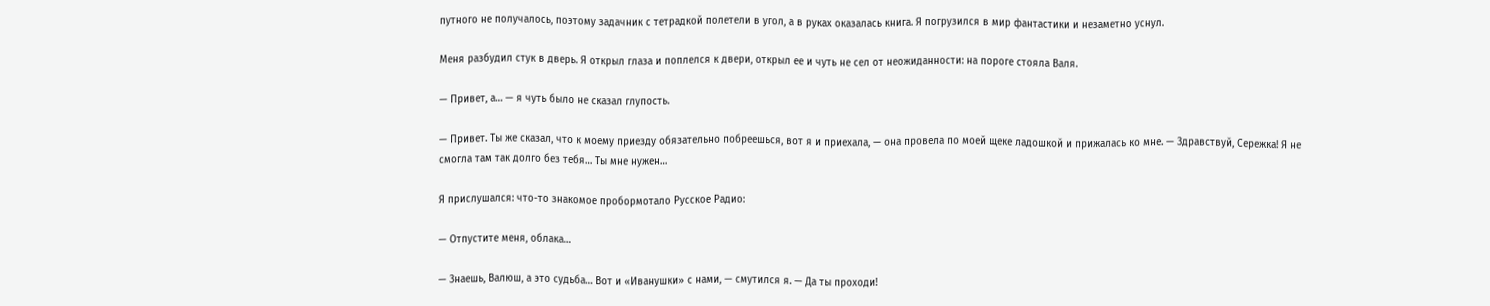путного не получалось, поэтому задачник с тетрадкой полетели в угол, а в руках оказалась книга. Я погрузился в мир фантастики и незаметно уснул.

Меня разбудил стук в дверь. Я открыл глаза и поплелся к двери, открыл ее и чуть не сел от неожиданности: на пороге стояла Валя.

— Привет, а… — я чуть было не сказал глупость.

— Привет. Ты же сказал, что к моему приезду обязательно побреешься, вот я и приехала, — она провела по моей щеке ладошкой и прижалась ко мне. — Здравствуй, Сережка! Я не смогла там так долго без тебя… Ты мне нужен…

Я прислушался: что-то знакомое пробормотало Русское Радио:

— Отпустите меня, облака…

— Знаешь, Валюш, а это судьба… Вот и «Иванушки» с нами, — смутился я. — Да ты проходи!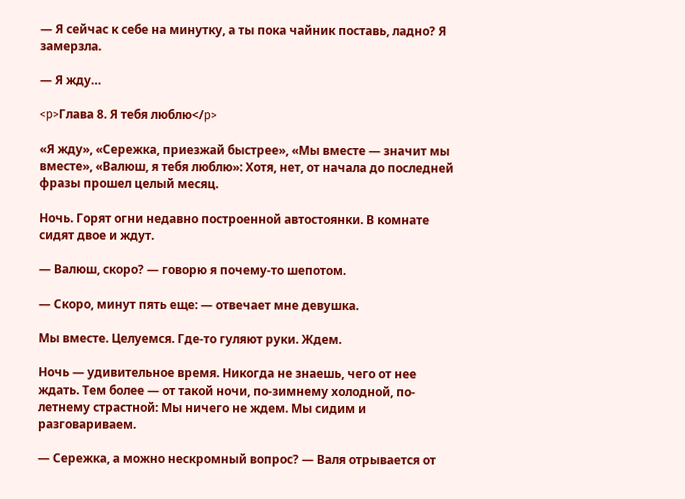— Я сейчас к себе на минутку, а ты пока чайник поставь, ладно? Я замерзла.

— Я жду…

<p>Глава 8. Я тебя люблю</p>

«Я жду», «Сережка, приезжай быстрее», «Мы вместе — значит мы вместе», «Валюш, я тебя люблю»: Хотя, нет, от начала до последней фразы прошел целый месяц.

Ночь. Горят огни недавно построенной автостоянки. В комнате сидят двое и ждут.

— Валюш, скоро? — говорю я почему-то шепотом.

— Скоро, минут пять еще: — отвечает мне девушка.

Мы вместе. Целуемся. Где-то гуляют руки. Ждем.

Ночь — удивительное время. Никогда не знаешь, чего от нее ждать. Тем более — от такой ночи, по-зимнему холодной, по-летнему страстной: Мы ничего не ждем. Мы сидим и разговариваем.

— Сережка, а можно нескромный вопрос? — Валя отрывается от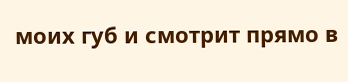моих губ и смотрит прямо в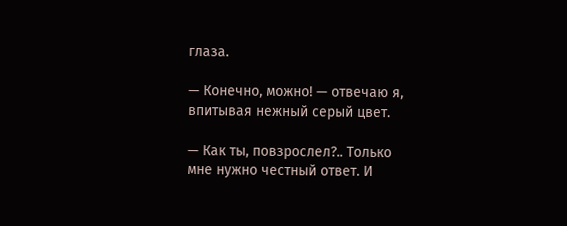глаза.

— Конечно, можно! — отвечаю я, впитывая нежный серый цвет.

— Как ты, повзрослел?.. Только мне нужно честный ответ. И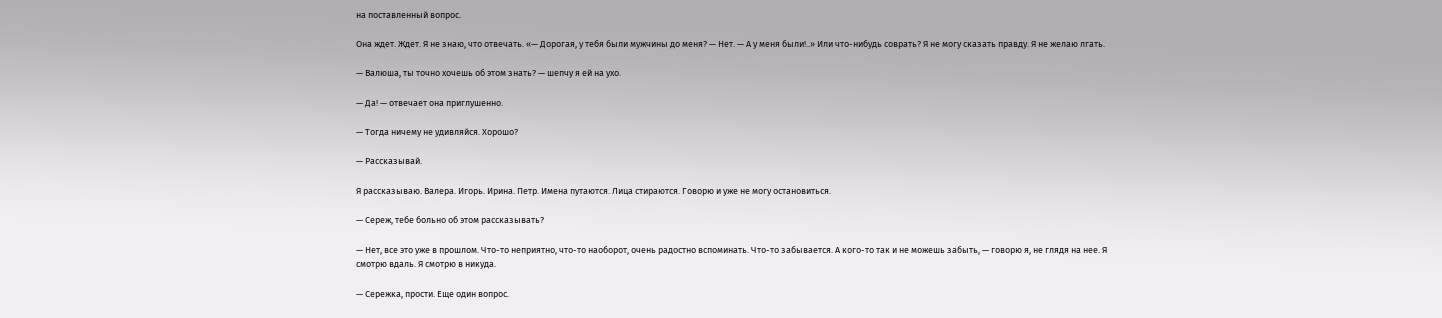на поставленный вопрос.

Она ждет. Ждет. Я не знаю, что отвечать. «— Дорогая, у тебя были мужчины до меня? — Нет. — А у меня были!..» Или что-нибудь соврать? Я не могу сказать правду. Я не желаю лгать.

— Валюша, ты точно хочешь об этом знать? — шепчу я ей на ухо.

— Да! — отвечает она приглушенно.

— Тогда ничему не удивляйся. Хорошо?

— Рассказывай.

Я рассказываю. Валера. Игорь. Ирина. Петр. Имена путаются. Лица стираются. Говорю и уже не могу остановиться.

— Сереж, тебе больно об этом рассказывать?

— Нет, все это уже в прошлом. Что-то неприятно, что-то наоборот, очень радостно вспоминать. Что-то забывается. А кого-то так и не можешь забыть, — говорю я, не глядя на нее. Я смотрю вдаль. Я смотрю в никуда.

— Сережка, прости. Еще один вопрос.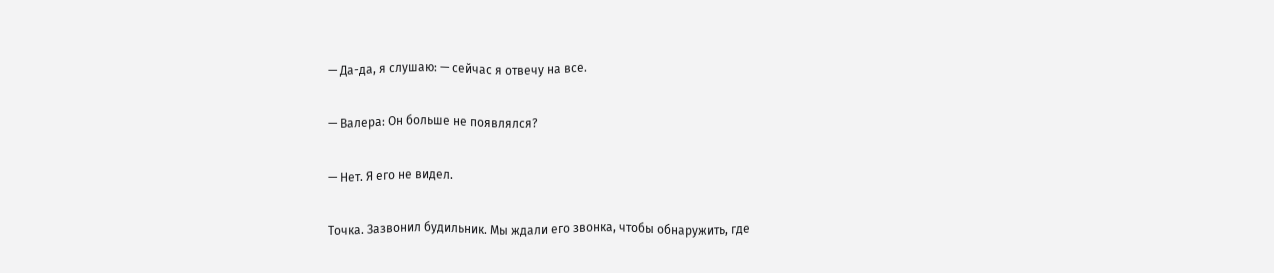— Да-да, я слушаю: — сейчас я отвечу на все.

— Валера: Он больше не появлялся?

— Нет. Я его не видел.

Точка. Зазвонил будильник. Мы ждали его звонка, чтобы обнаружить, где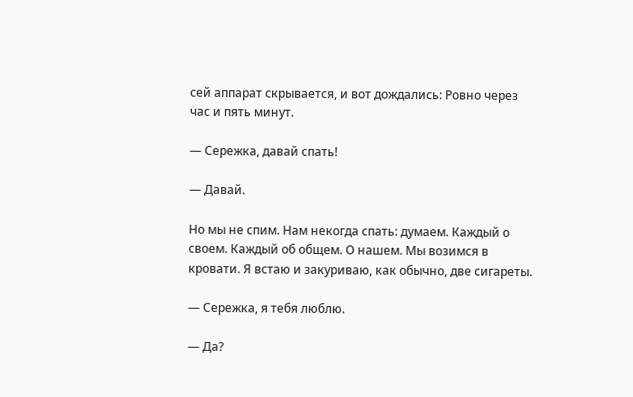сей аппарат скрывается, и вот дождались: Ровно через час и пять минут.

— Сережка, давай спать!

— Давай.

Но мы не спим. Нам некогда спать: думаем. Каждый о своем. Каждый об общем. О нашем. Мы возимся в кровати. Я встаю и закуриваю, как обычно, две сигареты.

— Сережка, я тебя люблю.

— Да?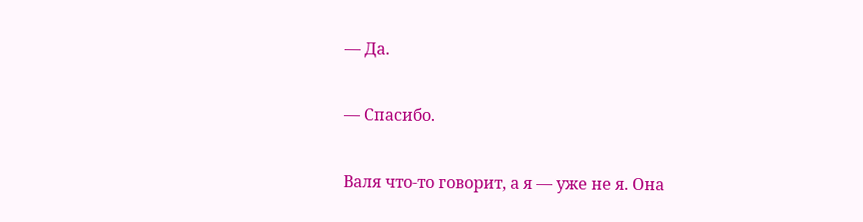— Да.

— Спасибо.

Валя что-то говорит, а я — уже не я. Она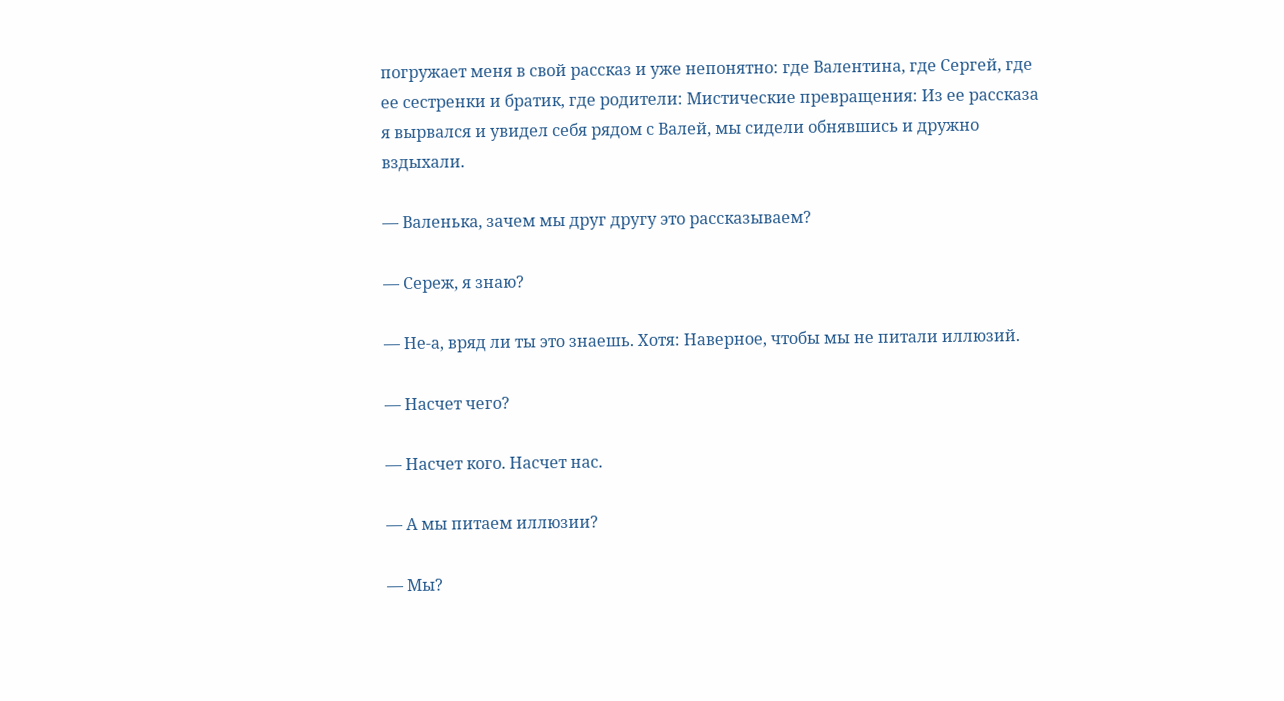погружает меня в свой рассказ и уже непонятно: где Валентина, где Сергей, где ее сестренки и братик, где родители: Мистические превращения: Из ее рассказа я вырвался и увидел себя рядом с Валей, мы сидели обнявшись и дружно вздыхали.

— Валенька, зачем мы друг другу это рассказываем?

— Сереж, я знаю?

— Не-а, вряд ли ты это знаешь. Хотя: Наверное, чтобы мы не питали иллюзий.

— Насчет чего?

— Насчет кого. Насчет нас.

— А мы питаем иллюзии?

— Мы?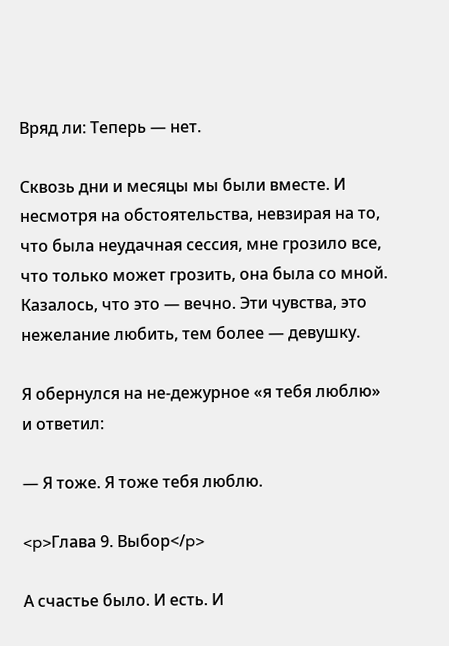Вряд ли: Теперь — нет.

Сквозь дни и месяцы мы были вместе. И несмотря на обстоятельства, невзирая на то, что была неудачная сессия, мне грозило все, что только может грозить, она была со мной. Казалось, что это — вечно. Эти чувства, это нежелание любить, тем более — девушку.

Я обернулся на не-дежурное «я тебя люблю» и ответил:

— Я тоже. Я тоже тебя люблю.

<p>Глава 9. Выбор</p>

А счастье было. И есть. И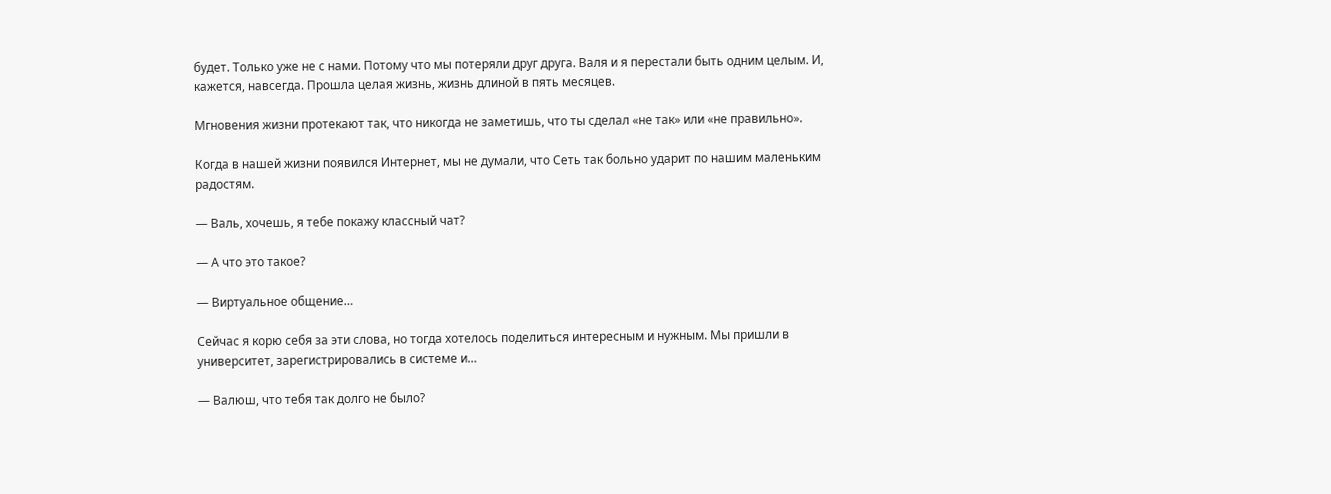будет. Только уже не с нами. Потому что мы потеряли друг друга. Валя и я перестали быть одним целым. И, кажется, навсегда. Прошла целая жизнь, жизнь длиной в пять месяцев.

Мгновения жизни протекают так, что никогда не заметишь, что ты сделал «не так» или «не правильно».

Когда в нашей жизни появился Интернет, мы не думали, что Сеть так больно ударит по нашим маленьким радостям.

— Валь, хочешь, я тебе покажу классный чат?

— А что это такое?

— Виртуальное общение…

Сейчас я корю себя за эти слова, но тогда хотелось поделиться интересным и нужным. Мы пришли в университет, зарегистрировались в системе и…

— Валюш, что тебя так долго не было?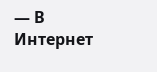— В Интернет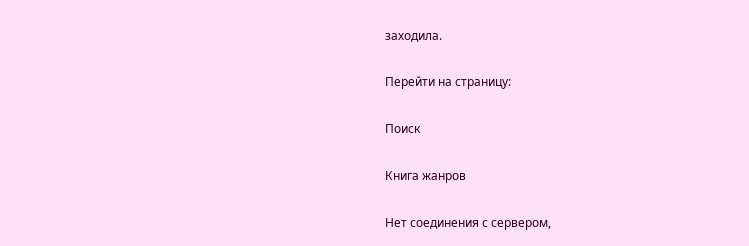заходила.

Перейти на страницу:

Поиск

Книга жанров

Нет соединения с сервером,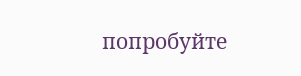попробуйте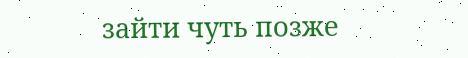зайти чуть позже